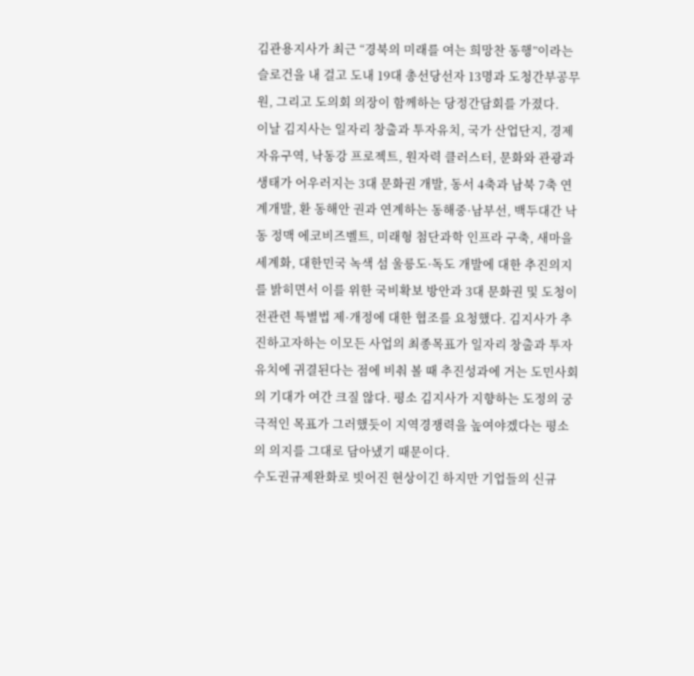김관용지사가 최근 “경북의 미래를 여는 희망찬 동행”이라는 슬로건을 내 걸고 도내 19대 총선당선자 13명과 도청간부공무원, 그리고 도의회 의장이 함께하는 당정간담회를 가졌다.
이날 김지사는 일자리 창출과 투자유치, 국가 산업단지, 경제자유구역, 낙동강 프로젝트, 원자력 클러스터, 문화와 관광과 생태가 어우러지는 3대 문화권 개발, 동서 4축과 남북 7축 연계개발, 환 동해안 권과 연계하는 동해중·남부선, 백두대간 낙동 정맥 에코비즈벨트, 미래형 첨단과학 인프라 구축, 새마을 세계화, 대한민국 녹색 섬 울릉도·독도 개발에 대한 추진의지를 밝히면서 이를 위한 국비확보 방안과 3대 문화권 및 도청이전관련 특별법 제·개정에 대한 협조를 요청했다. 김지사가 추진하고자하는 이모든 사업의 최종목표가 일자리 창출과 투자유치에 귀결된다는 점에 비춰 볼 때 추진성과에 거는 도민사회의 기대가 여간 크질 않다. 평소 김지사가 지향하는 도정의 궁극적인 목표가 그러했듯이 지역경쟁력을 높여야겠다는 평소의 의지를 그대로 담아냈기 때문이다.
수도권규제완화로 빗어진 현상이긴 하지만 기업들의 신규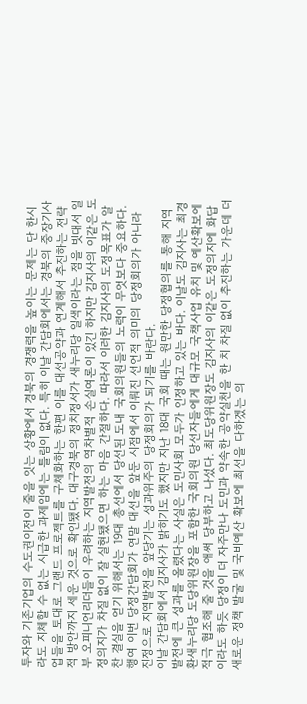투자와 기존기업의 수도권이전이 줄을 잇는 상황에서 경북의 경쟁력을 높이는 문제는 단 한시라도 지체할 수 없는 시급한 과제임에는 틀림이 없다. 특히 이날 간담회에서는 경북의 중장기사업들을 토대로 그랜드 프로젝트를 구체화하는 한편 이를 대선공약과 연계해서 추진하는 전략적 방안까지 세운 것으로 확인됐다. 대구경북의 정치정서가 새누리당 일색이라는 점을 빗대서 일부 오피니언리더들이 우려하는 지역발전의 역차별적 손실여론이 있긴 하지만 김지사의 이같은 도정의지가 차질 없이 잘 실현됐으면 하는 마음 간절하다. 따라서 이러한 김지사의 도정목표가 알찬 결실을 얻기 위해서는 19대 총선에서 당선된 도내 국회의원들의 노력이 무엇보다 중요하다.
행여 이번 당정간담회가 연말 대선을 앞둔 시점에서 이뤄진 선언적 의미의 당정회의가 아니라 진정으로 지역발전을 앞당기는 성과위주의 당정회의가 되기를 바란다.
이날 간담회에서 김지사가 밝히기도 했지만 지난 18대 국회 때는 원만한 당정협의를 통해 지역발전에 큰 성과를 올렸다는 사실은 도민사회 모두가 인정하고 있는 바다. 이날도 김지사는 최경환새누리당 도당위원장을 포함한 국회의원 당선자들에게 대규모 국책사업 유치 및 예산확보에 적극 협조해 줄 것을 애써 당부하고 나섰다. 최도당위원장도 김지사의 이같은 도정의지에 화답이라도 하듯 당정이 더 자주만나 도민과 약속한 공약실천을 한 치 차질 없이 추진하는 가운데 더 새로운 정책 발굴 및 국비예산 확보에 최선을 다하겠는 의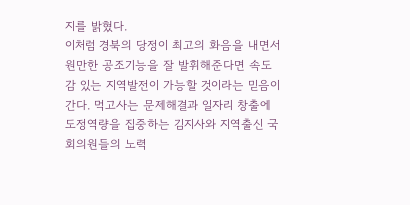지를 밝혔다.
이처럼 경북의 당정이 최고의 화음을 내면서 원만한 공조기능을 잘 발휘해준다면 속도감 있는 지역발전이 가능할 것이라는 믿음이 간다. 먹고사는 문제해결과 일자리 창출에 도정역량을 집중하는 김지사와 지역출신 국회의원들의 노력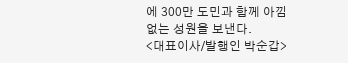에 300만 도민과 함께 아낌없는 성원을 보낸다.
<대표이사/발행인 박순갑>